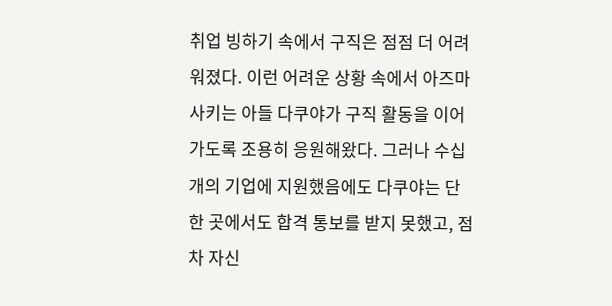취업 빙하기 속에서 구직은 점점 더 어려워졌다. 이런 어려운 상황 속에서 아즈마 사키는 아들 다쿠야가 구직 활동을 이어가도록 조용히 응원해왔다. 그러나 수십 개의 기업에 지원했음에도 다쿠야는 단 한 곳에서도 합격 통보를 받지 못했고, 점차 자신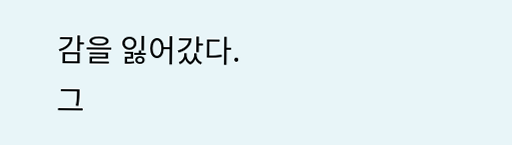감을 잃어갔다. 그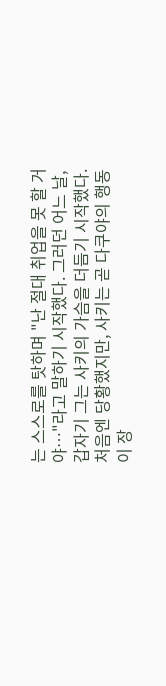는 스스로를 탓하며 "난 절대 취업을 못 할 거야…"라고 말하기 시작했다. 그러던 어느 날, 갑자기 그는 사키의 가슴을 더듬기 시작했다. 처음엔 당황했지만, 사키는 곧 다쿠야의 행동이 장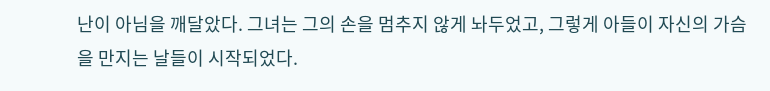난이 아님을 깨달았다. 그녀는 그의 손을 멈추지 않게 놔두었고, 그렇게 아들이 자신의 가슴을 만지는 날들이 시작되었다.